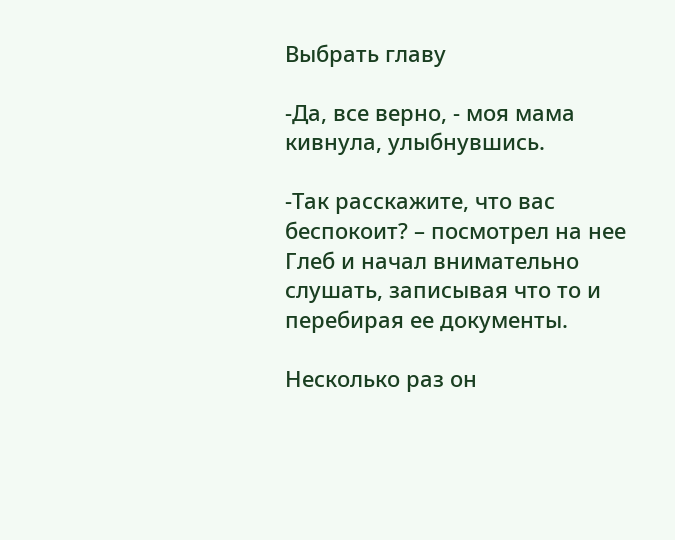Выбрать главу

-Да, все верно, - моя мама кивнула, улыбнувшись.

-Так расскажите, что вас беспокоит? – посмотрел на нее Глеб и начал внимательно слушать, записывая что то и перебирая ее документы.

Несколько раз он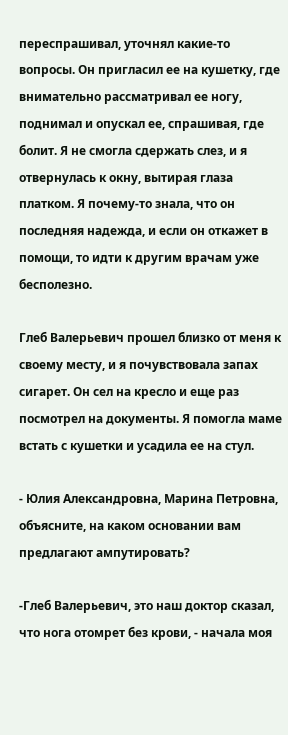переспрашивал, уточнял какие-то вопросы. Он пригласил ее на кушетку, где внимательно рассматривал ее ногу, поднимал и опускал ее, спрашивая, где болит. Я не смогла сдержать слез, и я отвернулась к окну, вытирая глаза платком. Я почему-то знала, что он последняя надежда, и если он откажет в помощи, то идти к другим врачам уже бесполезно.

Глеб Валерьевич прошел близко от меня к своему месту, и я почувствовала запах сигарет. Он сел на кресло и еще раз посмотрел на документы. Я помогла маме встать с кушетки и усадила ее на стул.

- Юлия Александровна, Марина Петровна, объясните, на каком основании вам предлагают ампутировать?

-Глеб Валерьевич, это наш доктор сказал, что нога отомрет без крови, - начала моя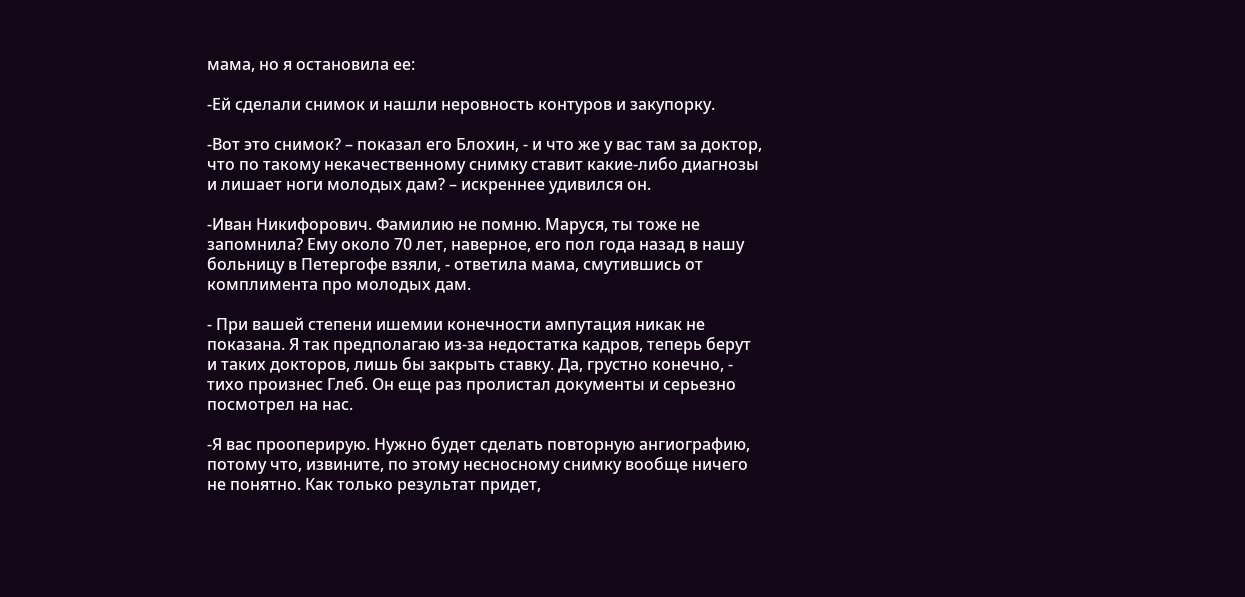мама, но я остановила ее:

-Ей сделали снимок и нашли неровность контуров и закупорку.

-Вот это снимок? – показал его Блохин, - и что же у вас там за доктор, что по такому некачественному снимку ставит какие-либо диагнозы и лишает ноги молодых дам? – искреннее удивился он.

-Иван Никифорович. Фамилию не помню. Маруся, ты тоже не запомнила? Ему около 70 лет, наверное, его пол года назад в нашу больницу в Петергофе взяли, - ответила мама, смутившись от комплимента про молодых дам.

- При вашей степени ишемии конечности ампутация никак не показана. Я так предполагаю из-за недостатка кадров, теперь берут и таких докторов, лишь бы закрыть ставку. Да, грустно конечно, - тихо произнес Глеб. Он еще раз пролистал документы и серьезно посмотрел на нас.

-Я вас прооперирую. Нужно будет сделать повторную ангиографию, потому что, извините, по этому несносному снимку вообще ничего не понятно. Как только результат придет,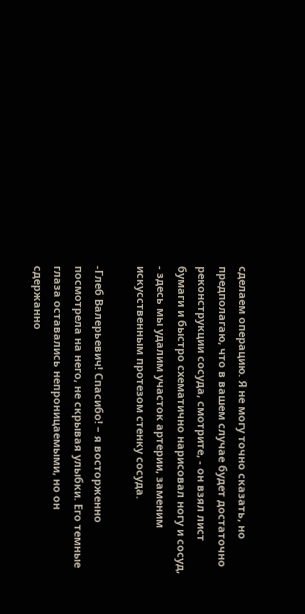сделаем операцию. Я не могу точно сказать, но предполагаю, что в вашем случае будет достаточно реконструкции сосуда, смотрите, - он взял лист бумаги и быстро схематично нарисовал ногу и сосуд, - здесь мы удалим участок артерии, заменим искусственным протезом стенку сосуда.

-Глеб Валерьевич! Спасибо! – я восторженно посмотрела на него, не скрывая улыбки. Его темные глаза оставались непроницаемыми, но он сдержанно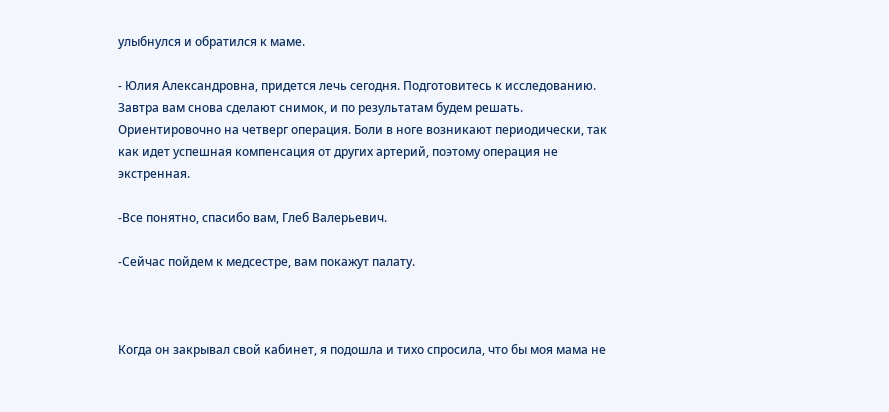улыбнулся и обратился к маме.

- Юлия Александровна, придется лечь сегодня. Подготовитесь к исследованию. Завтра вам снова сделают снимок, и по результатам будем решать. Ориентировочно на четверг операция. Боли в ноге возникают периодически, так как идет успешная компенсация от других артерий, поэтому операция не экстренная.

-Все понятно, спасибо вам, Глеб Валерьевич.

-Сейчас пойдем к медсестре, вам покажут палату.



Когда он закрывал свой кабинет, я подошла и тихо спросила, что бы моя мама не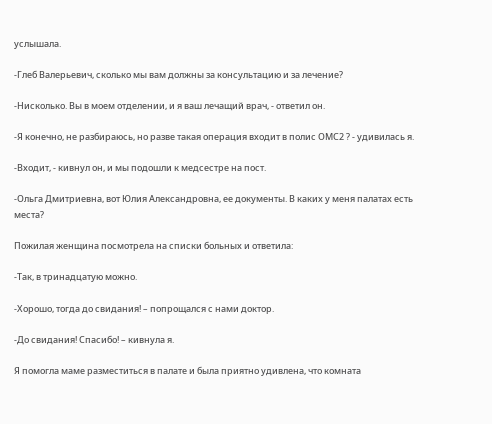услышала.

-Глеб Валерьевич, сколько мы вам должны за консультацию и за лечение?

-Нисколько. Вы в моем отделении, и я ваш лечащий врач, - ответил он.

-Я конечно, не разбираюсь, но разве такая операция входит в полис ОМС2 ? - удивилась я.

-Входит, - кивнул он, и мы подошли к медсестре на пост.

-Ольга Дмитриевна, вот Юлия Александровна, ее документы. В каких у меня палатах есть места?

Пожилая женщина посмотрела на списки больных и ответила:

-Так, в тринадцатую можно.

-Хорошо, тогда до свидания! – попрощался с нами доктор.

-До свидания! Спасибо! – кивнула я.

Я помогла маме разместиться в палате и была приятно удивлена, что комната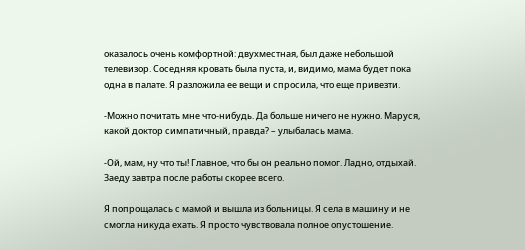оказалось очень комфортной: двухместная, был даже небольшой телевизор. Соседняя кровать была пуста, и, видимо, мама будет пока одна в палате. Я разложила ее вещи и спросила, что еще привезти.

-Можно почитать мне что-нибудь. Да больше ничего не нужно. Маруся, какой доктор симпатичный, правда? – улыбалась мама.

-Ой, мам, ну что ты! Главное, что бы он реально помог. Ладно, отдыхай. Заеду завтра после работы скорее всего.

Я попрощалась с мамой и вышла из больницы. Я села в машину и не смогла никуда ехать. Я просто чувствовала полное опустошение.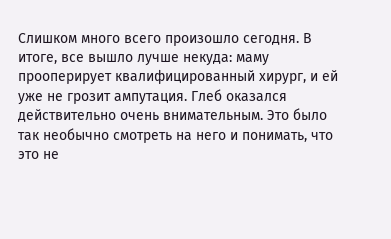Слишком много всего произошло сегодня. В итоге, все вышло лучше некуда: маму прооперирует квалифицированный хирург, и ей уже не грозит ампутация. Глеб оказался действительно очень внимательным. Это было так необычно смотреть на него и понимать, что это не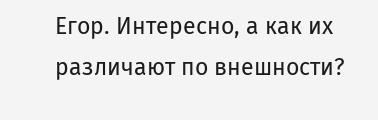Егор. Интересно, а как их различают по внешности?